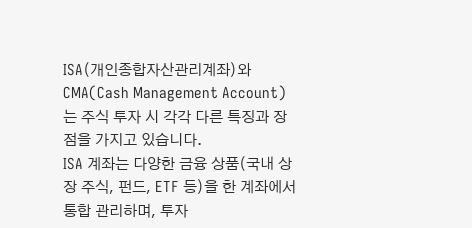ISA(개인종합자산관리계좌)와 CMA(Cash Management Account)는 주식 투자 시 각각 다른 특징과 장점을 가지고 있습니다.
ISA 계좌는 다양한 금융 상품(국내 상장 주식, 펀드, ETF 등)을 한 계좌에서 통합 관리하며, 투자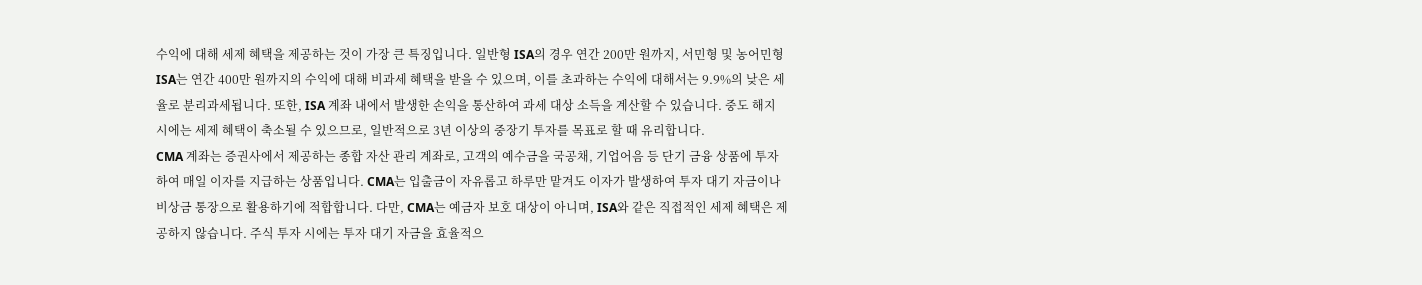수익에 대해 세제 혜택을 제공하는 것이 가장 큰 특징입니다. 일반형 ISA의 경우 연간 200만 원까지, 서민형 및 농어민형 ISA는 연간 400만 원까지의 수익에 대해 비과세 혜택을 받을 수 있으며, 이를 초과하는 수익에 대해서는 9.9%의 낮은 세율로 분리과세됩니다. 또한, ISA 계좌 내에서 발생한 손익을 통산하여 과세 대상 소득을 계산할 수 있습니다. 중도 해지 시에는 세제 혜택이 축소될 수 있으므로, 일반적으로 3년 이상의 중장기 투자를 목표로 할 때 유리합니다.
CMA 계좌는 증권사에서 제공하는 종합 자산 관리 계좌로, 고객의 예수금을 국공채, 기업어음 등 단기 금융 상품에 투자하여 매일 이자를 지급하는 상품입니다. CMA는 입출금이 자유롭고 하루만 맡겨도 이자가 발생하여 투자 대기 자금이나 비상금 통장으로 활용하기에 적합합니다. 다만, CMA는 예금자 보호 대상이 아니며, ISA와 같은 직접적인 세제 혜택은 제공하지 않습니다. 주식 투자 시에는 투자 대기 자금을 효율적으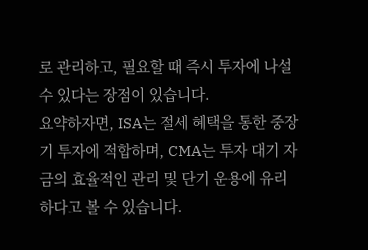로 관리하고, 필요할 때 즉시 투자에 나설 수 있다는 장점이 있습니다.
요약하자면, ISA는 절세 혜택을 통한 중장기 투자에 적합하며, CMA는 투자 대기 자금의 효율적인 관리 및 단기 운용에 유리하다고 볼 수 있습니다.